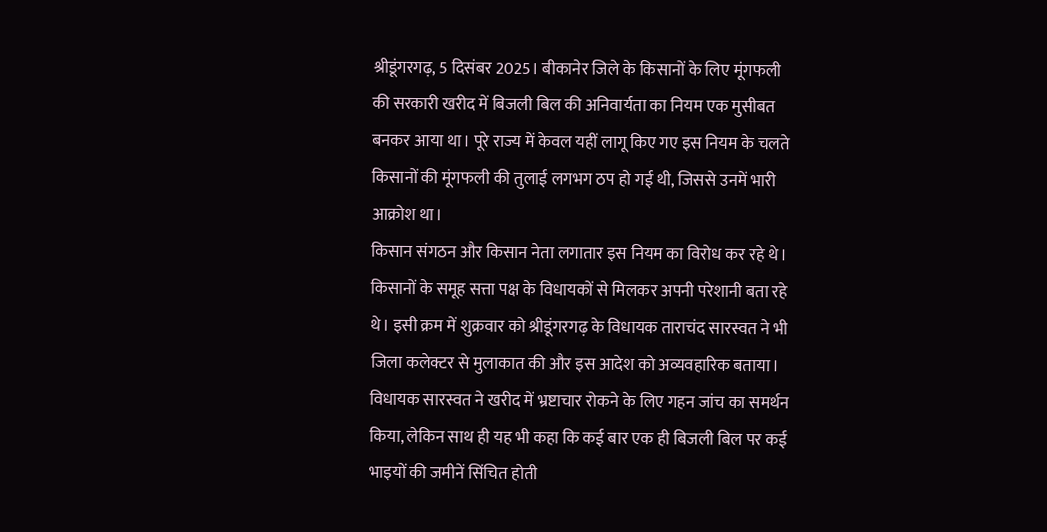श्रीडूंगरगढ़, 5 दिसंबर 2025। बीकानेर जिले के किसानों के लिए मूंगफली की सरकारी खरीद में बिजली बिल की अनिवार्यता का नियम एक मुसीबत बनकर आया था। पूरे राज्य में केवल यहीं लागू किए गए इस नियम के चलते किसानों की मूंगफली की तुलाई लगभग ठप हो गई थी, जिससे उनमें भारी आक्रोश था।
किसान संगठन और किसान नेता लगातार इस नियम का विरोध कर रहे थे। किसानों के समूह सत्ता पक्ष के विधायकों से मिलकर अपनी परेशानी बता रहे थे। इसी क्रम में शुक्रवार को श्रीडूंगरगढ़ के विधायक ताराचंद सारस्वत ने भी जिला कलेक्टर से मुलाकात की और इस आदेश को अव्यवहारिक बताया।
विधायक सारस्वत ने खरीद में भ्रष्टाचार रोकने के लिए गहन जांच का समर्थन किया, लेकिन साथ ही यह भी कहा कि कई बार एक ही बिजली बिल पर कई भाइयों की जमीनें सिंचित होती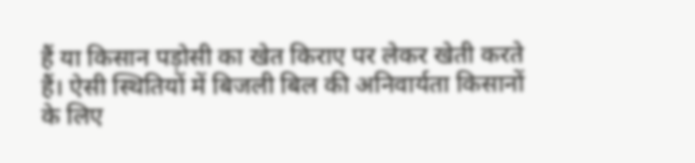हैं या किसान पड़ोसी का खेत किराए पर लेकर खेती करते हैं। ऐसी स्थितियों में बिजली बिल की अनिवार्यता किसानों के लिए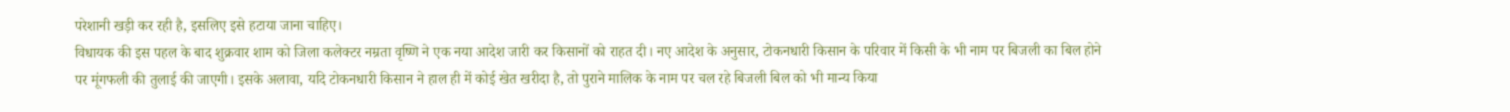परेशानी खड़ी कर रही है, इसलिए इसे हटाया जाना चाहिए।
विधायक की इस पहल के बाद शुक्रवार शाम को जिला कलेक्टर नम्रता वृष्णि ने एक नया आदेश जारी कर किसानों को राहत दी। नए आदेश के अनुसार, टोकनधारी किसान के परिवार में किसी के भी नाम पर बिजली का बिल होने पर मूंगफली की तुलाई की जाएगी। इसके अलावा, यदि टोकनधारी किसान ने हाल ही में कोई खेत खरीदा है, तो पुराने मालिक के नाम पर चल रहे बिजली बिल को भी मान्य किया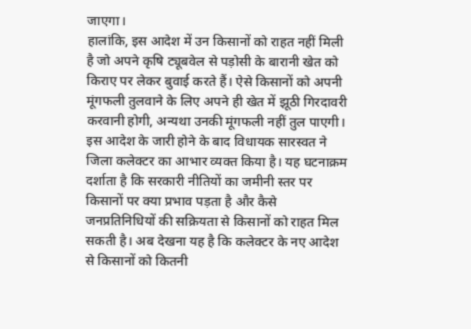जाएगा।
हालांकि, इस आदेश में उन किसानों को राहत नहीं मिली है जो अपने कृषि ट्यूबवेल से पड़ोसी के बारानी खेत को किराए पर लेकर बुवाई करते हैं। ऐसे किसानों को अपनी मूंगफली तुलवाने के लिए अपने ही खेत में झूठी गिरदावरी करवानी होगी, अन्यथा उनकी मूंगफली नहीं तुल पाएगी।
इस आदेश के जारी होने के बाद विधायक सारस्वत ने जिला कलेक्टर का आभार व्यक्त किया है। यह घटनाक्रम दर्शाता है कि सरकारी नीतियों का जमीनी स्तर पर किसानों पर क्या प्रभाव पड़ता है और कैसे जनप्रतिनिधियों की सक्रियता से किसानों को राहत मिल सकती है। अब देखना यह है कि कलेक्टर के नए आदेश से किसानों को कितनी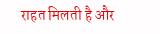राहत मिलती है और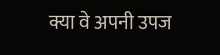क्या वे अपनी उपज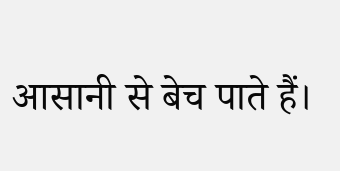आसानी से बेच पाते हैं।